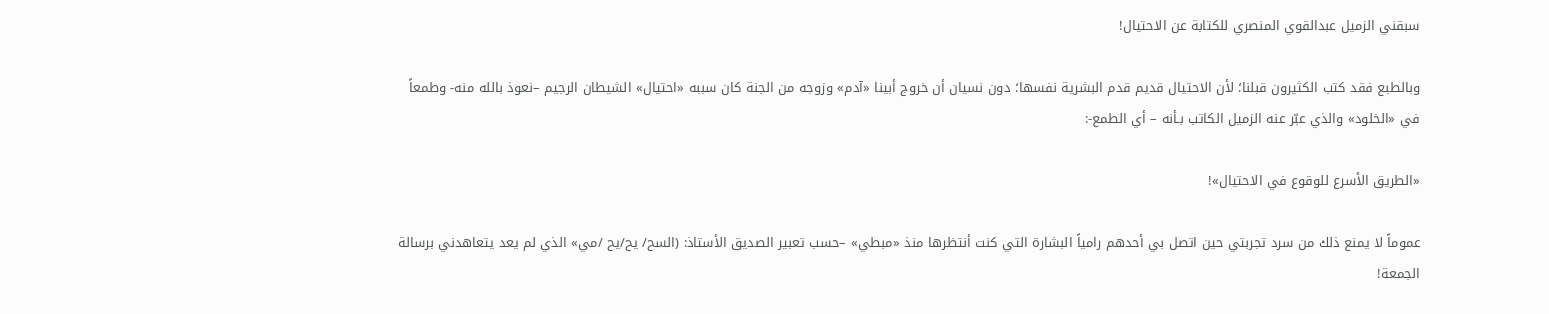سبقني الزميل عبدالقوي المنصري للكتابة عن الاحتيال!

وبالطبع فقد كتب الكثيرون قبلنا؛ لأن الاحتيال قديم قدم البشرية نفسها؛ دون نسيان أن خروج أبينا «آدم» وزوجه من الجنة كان سببه «احتيال» الشيطان الرجيم –نعوذ بالله منه- وطمعاً في «الخلود» والذي عبّر عنه الزميل الكاتب بـأنه – أي الطمع-:

«الطريق الأسرع للوقوع في الاحتيال»!

عموماً لا يمنع ذلك من سرد تجربتي حين اتصل بي أحدهم رامياً البشارة التي كنت أنتظرها منذ «مبطي» –حسب تعبير الصديق الأستاذ: (السح/ يح/يح /مي» الذي لم يعد يتعاهدني برسالة الجمعة!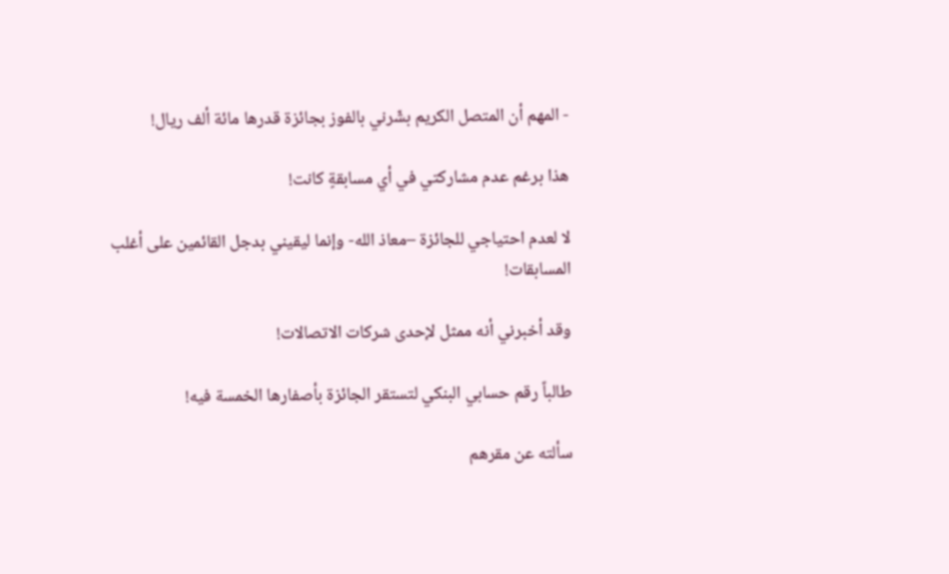- المهم أن المتصل الكريم بشّرني بالفوز بجائزة قدرها مائة ألف ريال!

هذا برغم عدم مشاركتي في أي مسابقةٍ كانت!

لا لعدم احتياجي للجائزة –معاذ الله- وإنما ليقيني بدجل القائمين على أغلب المسابقات!

وقد أخبرني أنه ممثل لإحدى شركات الاتصالات!

طالباً رقم حسابي البنكي لتستقر الجائزة بأصفارها الخمسة فيه!

سألته عن مقرهم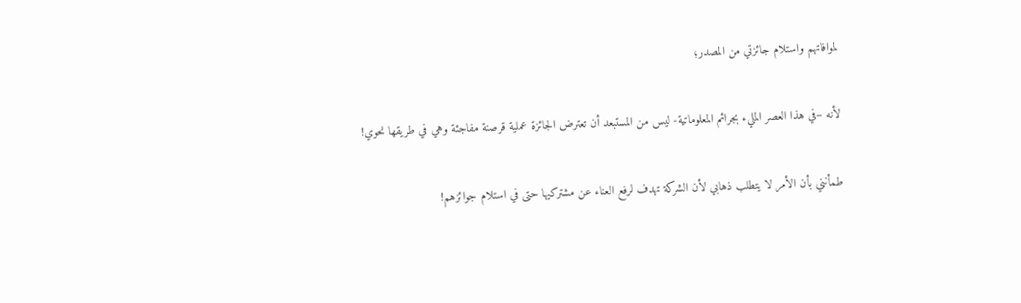لموافاتهم واستلام جائزتي من المصدر؛

لأنه –في هذا العصر المليء بجرائم المعلوماتية- ليس من المستبعد أن تعترض الجائزة عملية قرصنة مفاجئة وهي في طريقها نحوي!

طمأنني بأن الأمر لا يتطلب ذهابي لأن الشركة تهدف لرفع العناء عن مشتركيها حتى في استلام جوائزهم!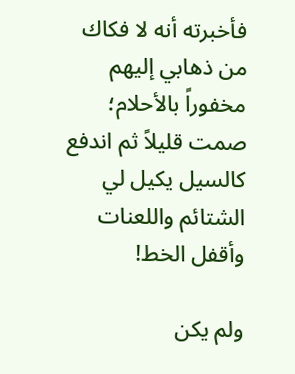فأخبرته أنه لا فكاك من ذهابي إليهم مخفوراً بالأحلام؛ صمت قليلاً ثم اندفع كالسيل يكيل لي الشتائم واللعنات وأقفل الخط!

ولم يكن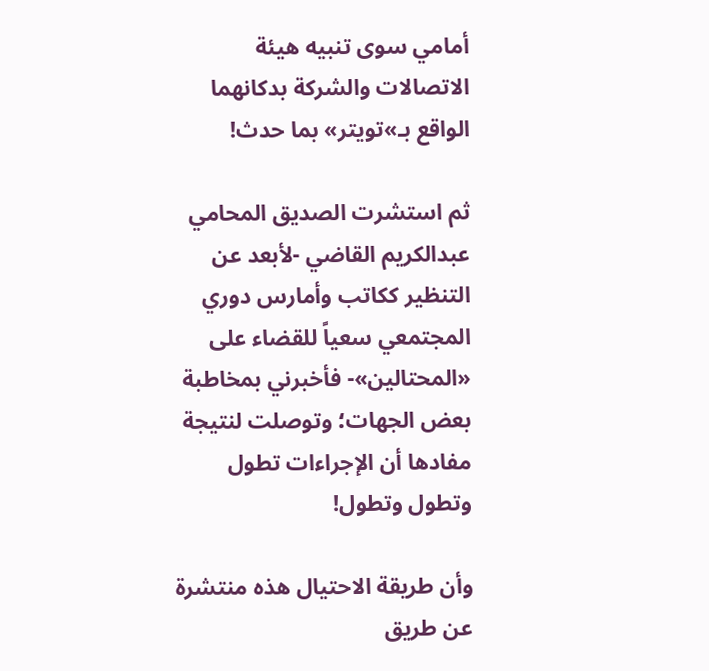أمامي سوى تنبيه هيئة الاتصالات والشركة بدكانهما الواقع بـ»تويتر» بما حدث!

ثم استشرت الصديق المحامي عبدالكريم القاضي -لأبعد عن التنظير ككاتب وأمارس دوري المجتمعي سعياً للقضاء على «المحتالين»- فأخبرني بمخاطبة بعض الجهات؛ وتوصلت لنتيجة مفادها أن الإجراءات تطول وتطول وتطول!

وأن طريقة الاحتيال هذه منتشرة عن طريق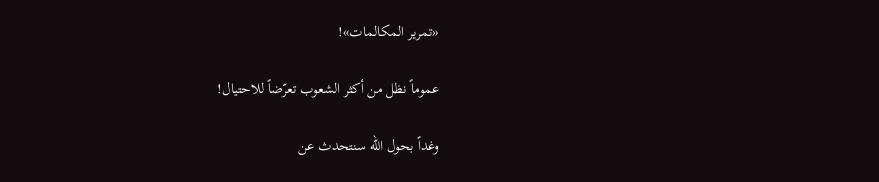«تمرير المكالمات»!

عموماً نظل من أكثر الشعوب تعرّضاً للاحتيال!

وغداً بحول الله سنتحدث عن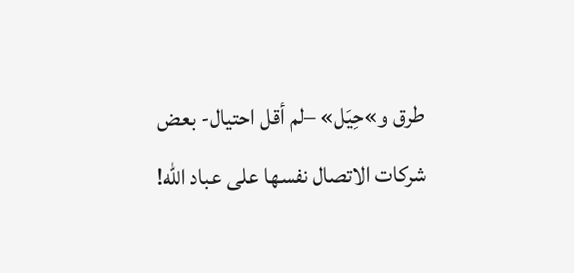طرق و»حِيَل» –لم أقل احتيال- بعض شركات الاتصال نفسها على عباد الله!